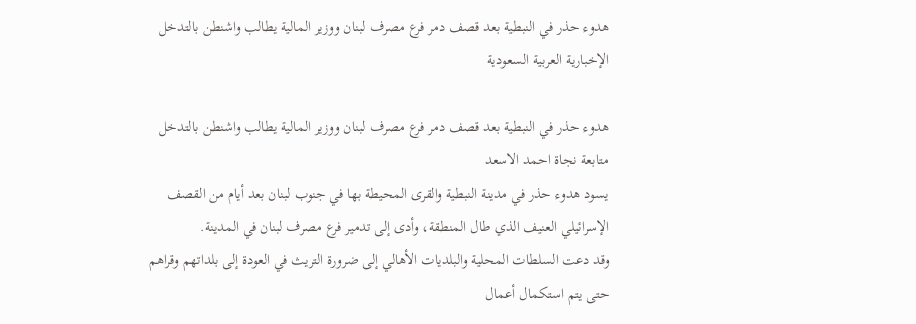هدوء حذر في النبطية بعد قصف دمر فرع مصرف لبنان ووزير المالية يطالب واشنطن بالتدخل
الإخبارية العربية السعودية

هدوء حذر في النبطية بعد قصف دمر فرع مصرف لبنان ووزير المالية يطالب واشنطن بالتدخل
متابعة نجاة احمد الاسعد
يسود هدوء حذر في مدينة النبطية والقرى المحيطة بها في جنوب لبنان بعد أيام من القصف الإسرائيلي العنيف الذي طال المنطقة، وأدى إلى تدمير فرع مصرف لبنان في المدينة.
وقد دعت السلطات المحلية والبلديات الأهالي إلى ضرورة التريث في العودة إلى بلداتهم وقراهم حتى يتم استكمال أعمال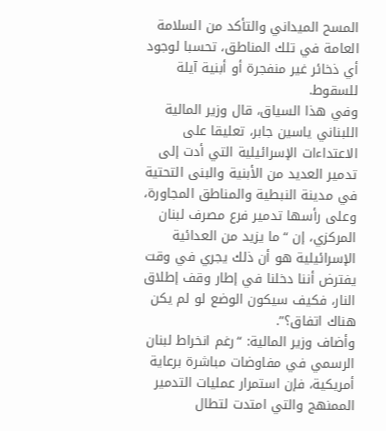المسح الميداني والتأكد من السلامة العامة في تلك المناطق، تحسبا لوجود أي ذخائر غير منفجرة أو أبنية آيلة للسقوط.
وفي هذا السياق، قال وزير المالية اللبناني ياسين جابر، تعليقا على الاعتداءات الإسرائيلية التي أدت إلى تدمير العديد من الأبنية والبنى التحتية في مدينة النبطية والمناطق المجاورة، وعلى رأسها تدمير فرع مصرف لبنان المركزي، إن “ما يزيد من العدائية الإسرائيلية هو أن ذلك يجري في وقت يفترض أننا دخلنا في إطار وقف إطلاق النار، فكيف سيكون الوضع لو لم يكن هناك اتفاق؟”.
وأضاف وزير المالية: “رغم انخراط لبنان الرسمي في مفاوضات مباشرة برعاية أمريكية، فإن استمرار عمليات التدمير الممنهج والتي امتدت لتطال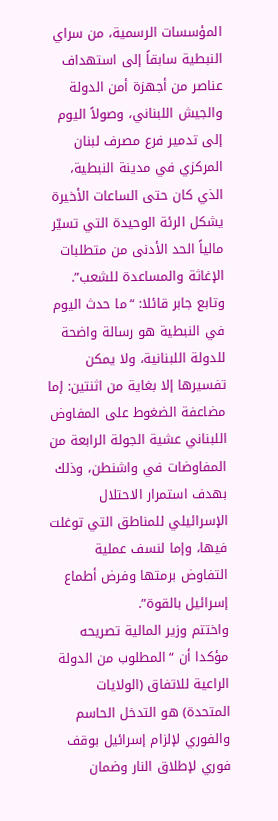المؤسسات الرسمية، من سراي النبطية سابقاً إلى استهداف عناصر من أجهزة أمن الدولة والجيش اللبناني، وصولاً اليوم إلى تدمير فرع مصرف لبنان المركزي في مدينة النبطية، الذي كان حتى الساعات الأخيرة يشكل الرئة الوحيدة التي تسيّر مالياً الحد الأدنى من متطلبات الإغاثة والمساعدة للشعب”.
وتابع جابر قائلا: “ما حدث اليوم في النبطية هو رسالة واضحة للدولة اللبنانية، ولا يمكن تفسيرها إلا بغاية من اثنتين: إما مضاعفة الضغوط على المفاوض اللبناني عشية الجولة الرابعة من المفاوضات في واشنطن، وذلك بهدف استمرار الاحتلال الإسرائيلي للمناطق التي توغلت فيها، وإما لنسف عملية التفاوض برمتها وفرض أطماع إسرائيل بالقوة”.
واختتم وزير المالية تصريحه مؤكدا أن “المطلوب من الدولة الراعية للاتفاق (الولايات المتحدة) هو التدخل الحاسم والفوري لإلزام إسرائيل بوقف فوري لإطلاق النار وضمان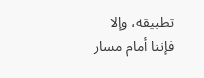تطبيقه، وإلا فإننا أمام مسار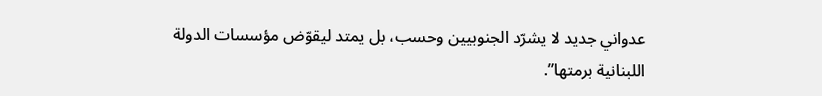عدواني جديد لا يشرّد الجنوبيين وحسب، بل يمتد ليقوّض مؤسسات الدولة اللبنانية برمتها”.